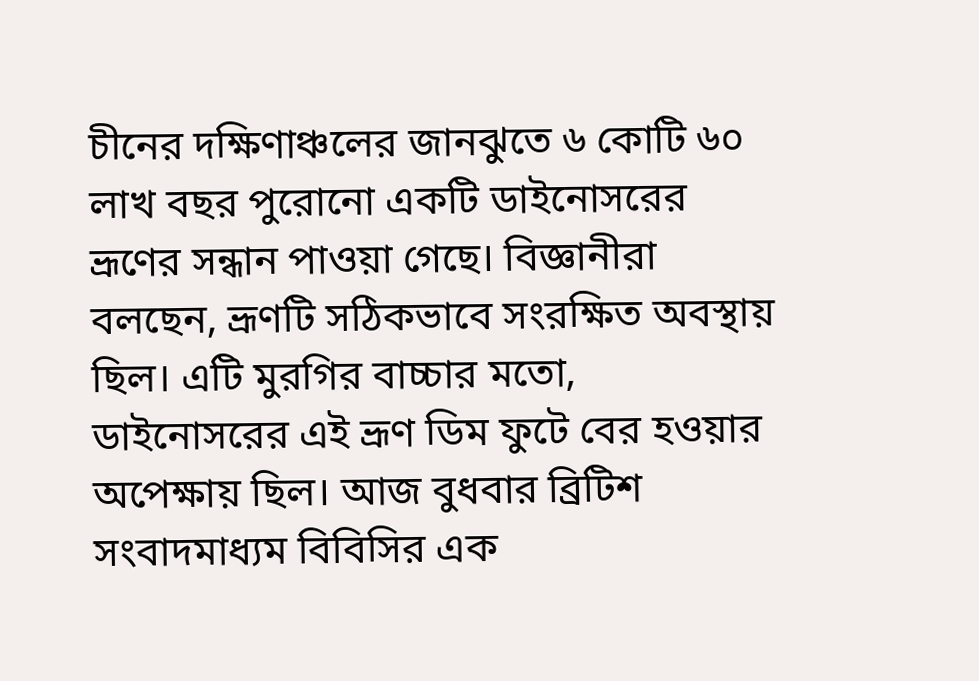চীনের দক্ষিণাঞ্চলের জানঝুতে ৬ কোটি ৬০ লাখ বছর পুরোনো একটি ডাইনোসরের ভ্রূণের সন্ধান পাওয়া গেছে। বিজ্ঞানীরা বলছেন, ভ্রূণটি সঠিকভাবে সংরক্ষিত অবস্থায় ছিল। এটি মুরগির বাচ্চার মতো, ডাইনোসরের এই ভ্রূণ ডিম ফুটে বের হওয়ার অপেক্ষায় ছিল। আজ বুধবার ব্রিটিশ সংবাদমাধ্যম বিবিসির এক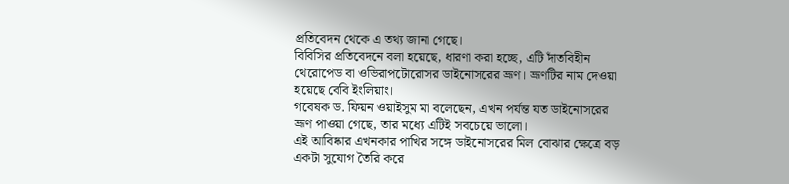প্রতিবেদন থেকে এ তথ্য জানা গেছে।
বিবিসির প্রতিবেদনে বলা হয়েছে, ধারণা করা হচ্ছে, এটি দাঁতবিহীন থেরোপেড বা ওভিরাপটোরোসর ডাইনোসরের ভ্রূণ। ভ্রূণটির নাম দেওয়া হয়েছে বেবি ইংলিয়াং।
গবেষক ড. ফিয়ন ওয়াইসুম মা বলেছেন, এখন পর্যন্ত যত ডাইনোসরের ভ্রূণ পাওয়া গেছে, তার মধ্যে এটিই সবচেয়ে ভালো।
এই আবিষ্কার এখনকার পাখির সঙ্গে ডাইনোসরের মিল বোঝার ক্ষেত্রে বড় একটা সুযোগ তৈরি করে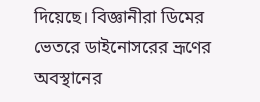দিয়েছে। বিজ্ঞানীরা ডিমের ভেতরে ডাইনোসরের ভ্রূণের অবস্থানের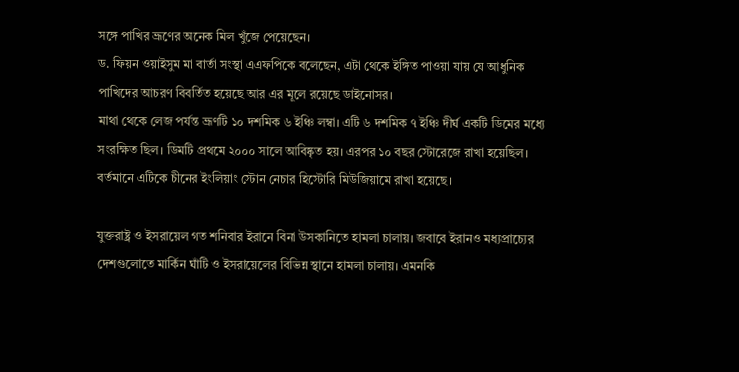সঙ্গে পাখির ভ্রূণের অনেক মিল খুঁজে পেয়েছেন।
ড. ফিয়ন ওয়াইসুম মা বার্তা সংস্থা এএফপিকে বলেছেন, এটা থেকে ইঙ্গিত পাওয়া যায় যে আধুনিক পাখিদের আচরণ বিবর্তিত হয়েছে আর এর মূলে রয়েছে ডাইনোসর।
মাথা থেকে লেজ পর্যন্ত ভ্রূণটি ১০ দশমিক ৬ ইঞ্চি লম্বা। এটি ৬ দশমিক ৭ ইঞ্চি দীর্ঘ একটি ডিমের মধ্যে সংরক্ষিত ছিল। ডিমটি প্রথমে ২০০০ সালে আবিষ্কৃত হয়। এরপর ১০ বছর স্টোরেজে রাখা হয়েছিল। বর্তমানে এটিকে চীনের ইংলিয়াং স্টোন নেচার হিস্টোরি মিউজিয়ামে রাখা হয়েছে।

যুক্তরাষ্ট্র ও ইসরায়েল গত শনিবার ইরানে বিনা উসকানিতে হামলা চালায়। জবাবে ইরানও মধ্যপ্রাচ্যের দেশগুলোতে মার্কিন ঘাঁটি ও ইসরায়েলের বিভিন্ন স্থানে হামলা চালায়। এমনকি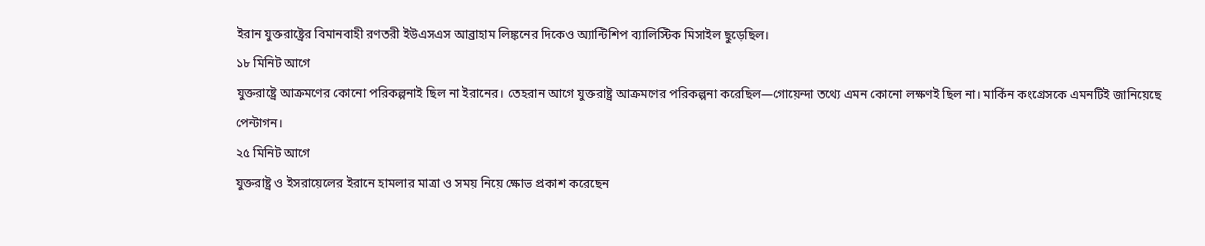ইরান যুক্তরাষ্ট্রের বিমানবাহী রণতরী ইউএসএস আব্রাহাম লিঙ্কনের দিকেও অ্যান্টিশিপ ব্যালিস্টিক মিসাইল ছুড়েছিল।
১৮ মিনিট আগে
যুক্তরাষ্ট্রে আক্রমণের কোনো পরিকল্পনাই ছিল না ইরানের। তেহরান আগে যুক্তরাষ্ট্র আক্রমণের পরিকল্পনা করেছিল—গোয়েন্দা তথ্যে এমন কোনো লক্ষণই ছিল না। মার্কিন কংগ্রেসকে এমনটিই জানিয়েছে পেন্টাগন।
২৫ মিনিট আগে
যুক্তরাষ্ট্র ও ইসরায়েলের ইরানে হামলার মাত্রা ও সময় নিয়ে ক্ষোভ প্রকাশ করেছেন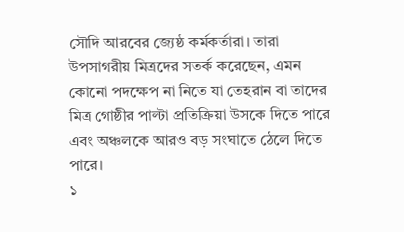সৌদি আরবের জ্যেষ্ঠ কর্মকর্তারা। তারা উপসাগরীয় মিত্রদের সতর্ক করেছেন, এমন কোনো পদক্ষেপ না নিতে যা তেহরান বা তাদের মিত্র গোষ্ঠীর পাল্টা প্রতিক্রিয়া উসকে দিতে পারে এবং অঞ্চলকে আরও বড় সংঘাতে ঠেলে দিতে পারে।
১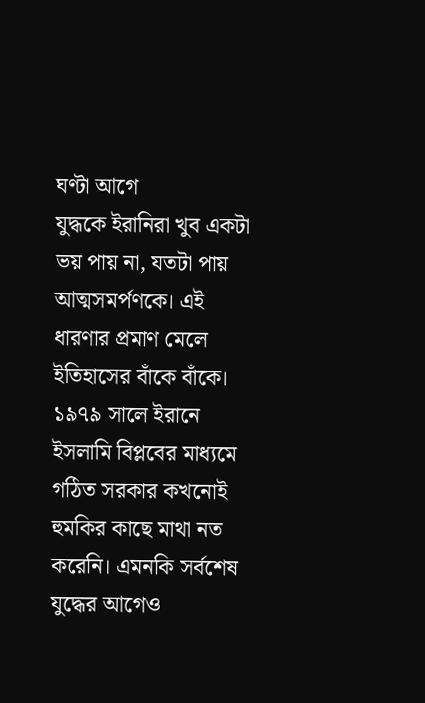ঘণ্টা আগে
যুদ্ধকে ইরানিরা খুব একটা ভয় পায় না, যতটা পায় আত্মসমর্পণকে। এই ধারণার প্রমাণ মেলে ইতিহাসের বাঁকে বাঁকে। ১৯৭৯ সালে ইরানে ইসলামি বিপ্লবের মাধ্যমে গঠিত সরকার কখনোই হুমকির কাছে মাথা নত করেনি। এমনকি সর্বশেষ যুদ্ধের আগেও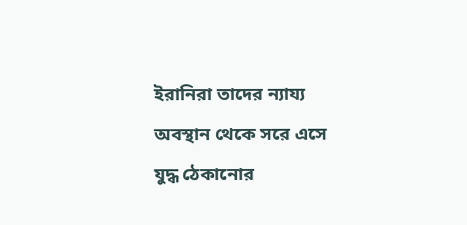ইরানিরা তাদের ন্যায্য অবস্থান থেকে সরে এসে যুদ্ধ ঠেকানোর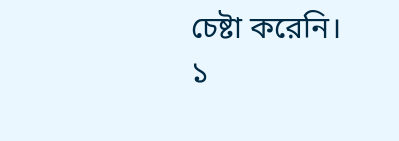চেষ্টা করেনি।
১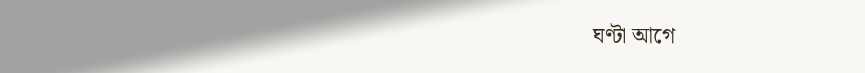ঘণ্টা আগে